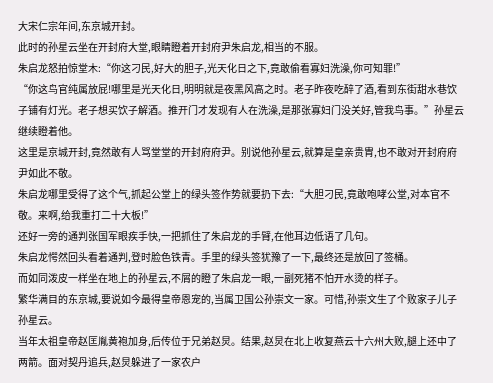大宋仁宗年间,东京城开封。
此时的孙星云坐在开封府大堂,眼睛瞪着开封府尹朱启龙,相当的不服。
朱启龙怒拍惊堂木:“你这刁民,好大的胆子,光天化日之下,竟敢偷看寡妇洗澡,你可知罪!”
“你这鸟官纯属放屁!哪里是光天化日,明明就是夜黑风高之时。老子昨夜吃醉了酒,看到东街甜水巷饮子铺有灯光。老子想买饮子解酒。推开门才发现有人在洗澡,是那张寡妇门没关好,管我鸟事。”孙星云继续瞪着他。
这里是京城开封,竟然敢有人骂堂堂的开封府府尹。别说他孙星云,就算是皇亲贵胄,也不敢对开封府府尹如此不敬。
朱启龙哪里受得了这个气,抓起公堂上的绿头签作势就要扔下去:“大胆刁民,竟敢咆哮公堂,对本官不敬。来啊,给我重打二十大板!”
还好一旁的通判张国军眼疾手快,一把抓住了朱启龙的手臂,在他耳边低语了几句。
朱启龙愕然回头看着通判,登时脸色铁青。手里的绿头签犹豫了一下,最终还是放回了签桶。
而如同泼皮一样坐在地上的孙星云,不屑的瞪了朱启龙一眼,一副死猪不怕开水烫的样子。
繁华满目的东京城,要说如今最得皇帝恩宠的,当属卫国公孙崇文一家。可惜,孙崇文生了个败家子儿子孙星云。
当年太祖皇帝赵匡胤黄袍加身,后传位于兄弟赵炅。结果,赵炅在北上收复燕云十六州大败,腿上还中了两箭。面对契丹追兵,赵炅躲进了一家农户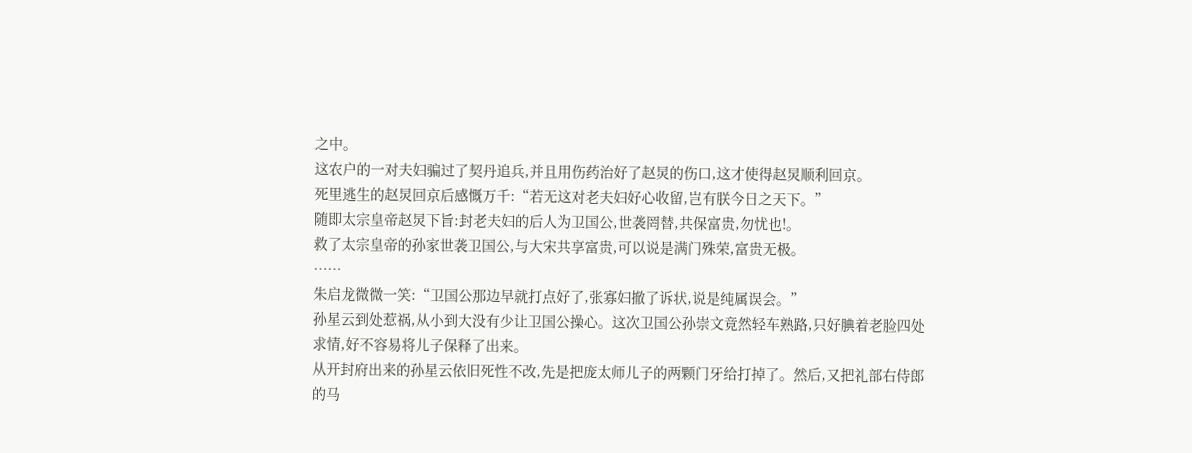之中。
这农户的一对夫妇骗过了契丹追兵,并且用伤药治好了赵炅的伤口,这才使得赵炅顺利回京。
死里逃生的赵炅回京后感慨万千:“若无这对老夫妇好心收留,岂有朕今日之天下。”
随即太宗皇帝赵炅下旨:封老夫妇的后人为卫国公,世袭罔替,共保富贵,勿忧也!。
救了太宗皇帝的孙家世袭卫国公,与大宋共享富贵,可以说是满门殊荣,富贵无极。
……
朱启龙微微一笑:“卫国公那边早就打点好了,张寡妇撤了诉状,说是纯属误会。”
孙星云到处惹祸,从小到大没有少让卫国公操心。这次卫国公孙崇文竟然轻车熟路,只好腆着老脸四处求情,好不容易将儿子保释了出来。
从开封府出来的孙星云依旧死性不改,先是把庞太师儿子的两颗门牙给打掉了。然后,又把礼部右侍郎的马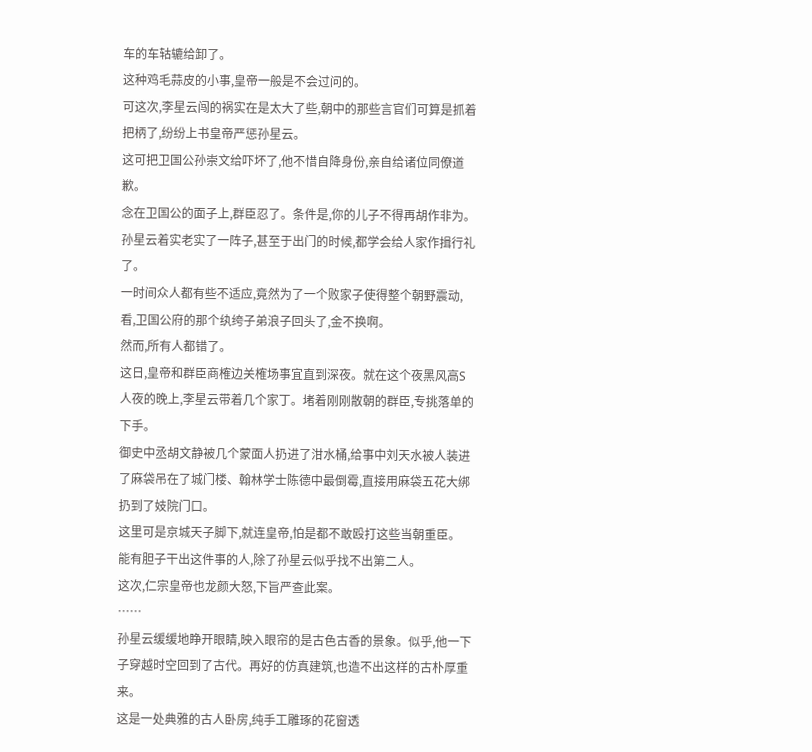车的车轱辘给卸了。
这种鸡毛蒜皮的小事,皇帝一般是不会过问的。
可这次,李星云闯的祸实在是太大了些,朝中的那些言官们可算是抓着把柄了,纷纷上书皇帝严惩孙星云。
这可把卫国公孙崇文给吓坏了,他不惜自降身份,亲自给诸位同僚道歉。
念在卫国公的面子上,群臣忍了。条件是,你的儿子不得再胡作非为。
孙星云着实老实了一阵子,甚至于出门的时候,都学会给人家作揖行礼了。
一时间众人都有些不适应,竟然为了一个败家子使得整个朝野震动,看,卫国公府的那个纨绔子弟浪子回头了,金不换啊。
然而,所有人都错了。
这日,皇帝和群臣商榷边关榷场事宜直到深夜。就在这个夜黑风高S人夜的晚上,李星云带着几个家丁。堵着刚刚散朝的群臣,专挑落单的下手。
御史中丞胡文静被几个蒙面人扔进了泔水桶,给事中刘天水被人装进了麻袋吊在了城门楼、翰林学士陈德中最倒霉,直接用麻袋五花大绑扔到了妓院门口。
这里可是京城天子脚下,就连皇帝,怕是都不敢殴打这些当朝重臣。
能有胆子干出这件事的人,除了孙星云似乎找不出第二人。
这次,仁宗皇帝也龙颜大怒,下旨严查此案。
……
孙星云缓缓地睁开眼睛,映入眼帘的是古色古香的景象。似乎,他一下子穿越时空回到了古代。再好的仿真建筑,也造不出这样的古朴厚重来。
这是一处典雅的古人卧房,纯手工雕琢的花窗透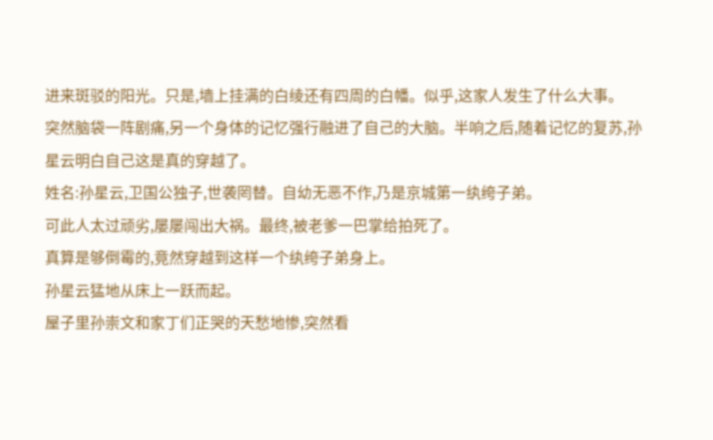进来斑驳的阳光。只是,墙上挂满的白绫还有四周的白幡。似乎,这家人发生了什么大事。
突然脑袋一阵剧痛,另一个身体的记忆强行融进了自己的大脑。半响之后,随着记忆的复苏,孙星云明白自己这是真的穿越了。
姓名:孙星云,卫国公独子,世袭罔替。自幼无恶不作,乃是京城第一纨绔子弟。
可此人太过顽劣,屡屡闯出大祸。最终,被老爹一巴掌给拍死了。
真算是够倒霉的,竟然穿越到这样一个纨绔子弟身上。
孙星云猛地从床上一跃而起。
屋子里孙崇文和家丁们正哭的天愁地惨,突然看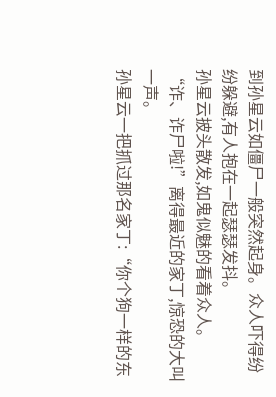到孙星云如僵尸一般突然起身。众人吓得纷纷躲避,有人抱在一起瑟瑟发抖。
孙星云披头散发,如鬼似魅的看着众人。
“诈、诈尸啦!”离得最近的家丁,惊恐的大叫一声。
孙星云一把抓过那名家丁:“你个狗一样的东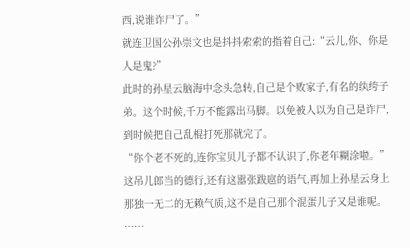西,说谁诈尸了。”
就连卫国公孙崇文也是抖抖索索的指着自己:“云儿,你、你是人是鬼?”
此时的孙星云脑海中念头急转,自己是个败家子,有名的纨绔子弟。这个时候,千万不能露出马脚。以免被人以为自己是诈尸,到时候把自己乱棍打死那就完了。
“你个老不死的,连你宝贝儿子都不认识了,你老年糊涂啦。”
这吊儿郎当的德行,还有这嚣张跋扈的语气,再加上孙星云身上那独一无二的无赖气质,这不是自己那个混蛋儿子又是谁呢。
……